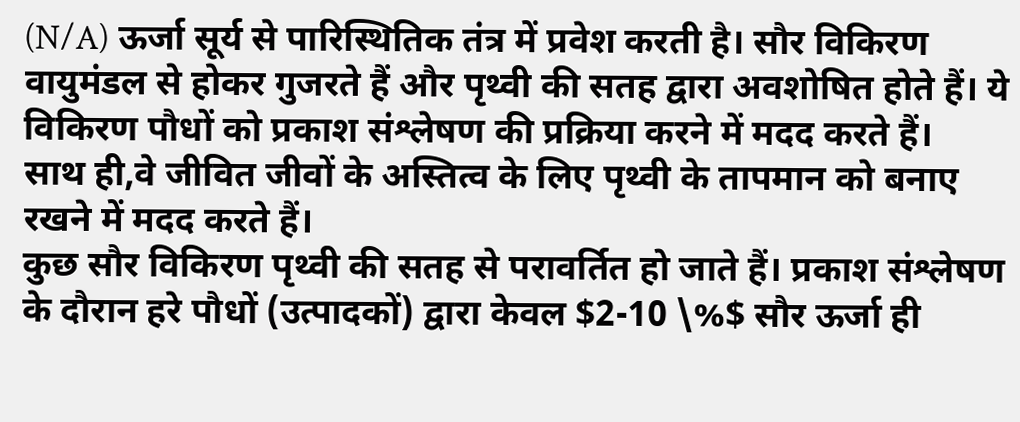(N/A) ऊर्जा सूर्य से पारिस्थितिक तंत्र में प्रवेश करती है। सौर विकिरण वायुमंडल से होकर गुजरते हैं और पृथ्वी की सतह द्वारा अवशोषित होते हैं। ये विकिरण पौधों को प्रकाश संश्लेषण की प्रक्रिया करने में मदद करते हैं।
साथ ही,वे जीवित जीवों के अस्तित्व के लिए पृथ्वी के तापमान को बनाए रखने में मदद करते हैं।
कुछ सौर विकिरण पृथ्वी की सतह से परावर्तित हो जाते हैं। प्रकाश संश्लेषण के दौरान हरे पौधों (उत्पादकों) द्वारा केवल $2-10 \%$ सौर ऊर्जा ही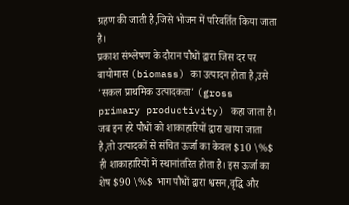ग्रहण की जाती है,जिसे भोजन में परिवर्तित किया जाता है।
प्रकाश संश्लेषण के दौरान पौधों द्वारा जिस दर पर बायोमास (biomass) का उत्पादन होता है,उसे 'सकल प्राथमिक उत्पादकता' (gross primary productivity) कहा जाता है।
जब इन हरे पौधों को शाकाहारियों द्वारा खाया जाता है,तो उत्पादकों से संचित ऊर्जा का केवल $10 \%$ ही शाकाहारियों में स्थानांतरित होता है। इस ऊर्जा का शेष $90 \%$ भाग पौधों द्वारा श्वसन,वृद्धि और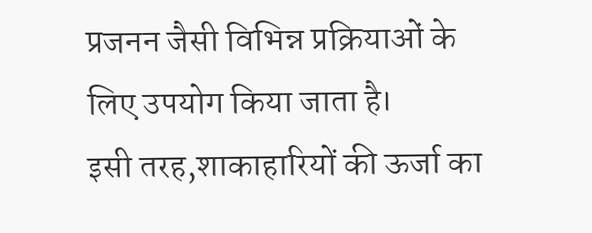प्रजनन जैसी विभिन्न प्रक्रियाओं के लिए उपयोग किया जाता है।
इसी तरह,शाकाहारियों की ऊर्जा का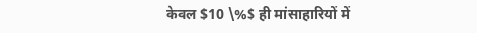केवल $10 \%$ ही मांसाहारियों में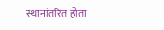स्थानांतरित होता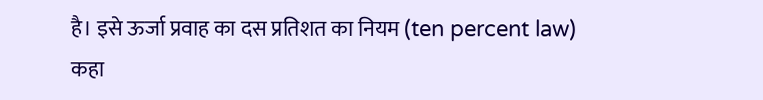है। इसे ऊर्जा प्रवाह का दस प्रतिशत का नियम (ten percent law) कहा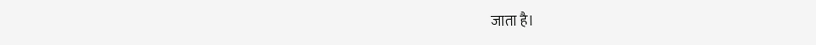जाता है।